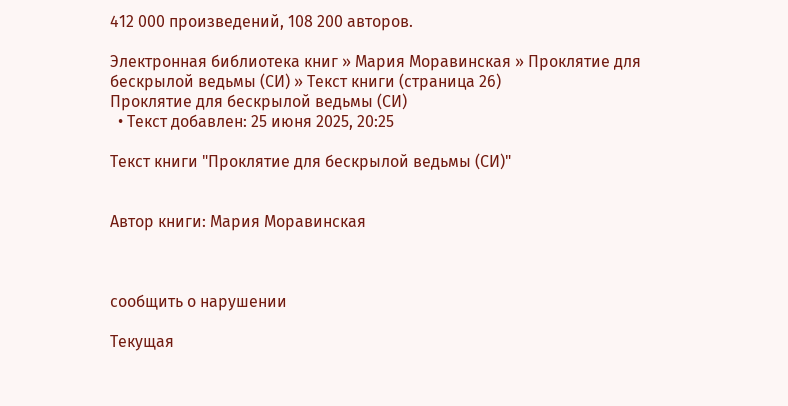412 000 произведений, 108 200 авторов.

Электронная библиотека книг » Мария Моравинская » Проклятие для бескрылой ведьмы (СИ) » Текст книги (страница 26)
Проклятие для бескрылой ведьмы (СИ)
  • Текст добавлен: 25 июня 2025, 20:25

Текст книги "Проклятие для бескрылой ведьмы (СИ)"


Автор книги: Мария Моравинская



сообщить о нарушении

Текущая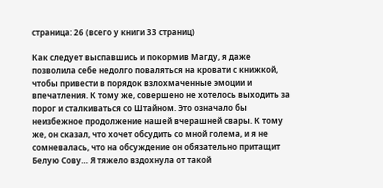страница: 26 (всего у книги 33 страниц)

Как следует выспавшись и покормив Магду, я даже позволила себе недолго поваляться на кровати с книжкой, чтобы привести в порядок взлохмаченные эмоции и впечатления. К тому же, совершено не хотелось выходить за порог и сталкиваться со Штайном. Это означало бы неизбежное продолжение нашей вчерашней свары. К тому же, он сказал, что хочет обсудить со мной голема, и я не сомневалась, что на обсуждение он обязательно притащит Белую Сову… Я тяжело вздохнула от такой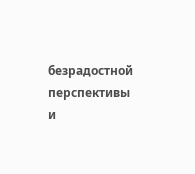безрадостной перспективы и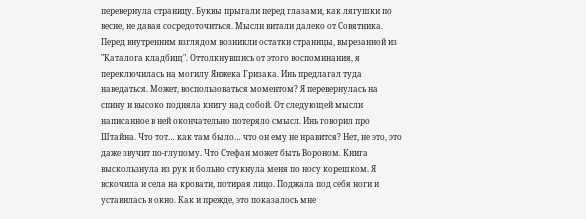перевернула страницу. Буквы прыгали перед глазами, как лягушки по весне, не давая сосредоточиться. Мысли витали далеко от Совятника. Перед внутренним взглядом возникли остатки страницы, вырезанной из "Каталога кладбищ". Оттолкнувшись от этого воспоминания, я переключилась на могилу Янжека Гризака. Инь предлагал туда наведаться. Может, воспользоваться моментом? Я перевернулась на спину и высоко подняла книгу над собой. От следующей мысли написанное в ней окончательно потеряло смысл. Инь говорил про Штайна. Что тот… как там было… что он ему не нравится? Нет, не это, это даже звучит по-глупому. Что Стефан может быть Вороном. Книга выскользнула из рук и больно стукнула меня по носу корешком. Я вскочила и села на кровати, потирая лицо. Поджала под себя ноги и уставилась в окно. Как и прежде, это показалось мне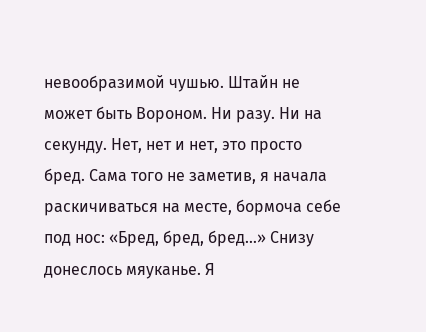невообразимой чушью. Штайн не может быть Вороном. Ни разу. Ни на секунду. Нет, нет и нет, это просто бред. Сама того не заметив, я начала раскичиваться на месте, бормоча себе под нос: «Бред, бред, бред…» Снизу донеслось мяуканье. Я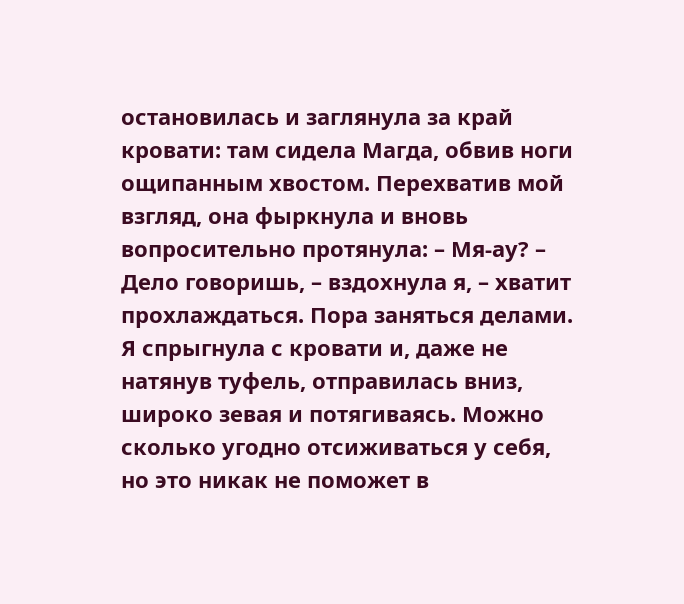остановилась и заглянула за край кровати: там сидела Магда, обвив ноги ощипанным хвостом. Перехватив мой взгляд, она фыркнула и вновь вопросительно протянула: – Мя-ау? – Дело говоришь, – вздохнула я, – хватит прохлаждаться. Пора заняться делами. Я спрыгнула с кровати и, даже не натянув туфель, отправилась вниз, широко зевая и потягиваясь. Можно сколько угодно отсиживаться у себя, но это никак не поможет в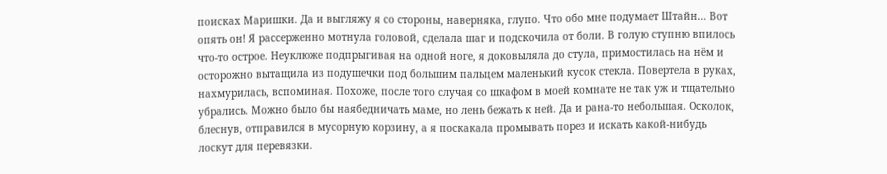поисках Маришки. Да и выгляжу я со стороны, наверняка, глупо. Что обо мне подумает Штайн… Вот опять он! Я рассерженно мотнула головой, сделала шаг и подскочила от боли. В голую ступню впилось что-то острое. Неуклюже подпрыгивая на одной ноге, я доковыляла до стула, примостилась на нём и осторожно вытащила из подушечки под большим пальцем маленький кусок стекла. Повертела в руках, нахмурилась, вспоминая. Похоже, после того случая со шкафом в моей комнате не так уж и тщательно убрались. Можно было бы наябедничать маме, но лень бежать к ней. Да и рана-то небольшая. Осколок, блеснув, отправился в мусорную корзину, а я поскакала промывать порез и искать какой-нибудь лоскут для перевязки.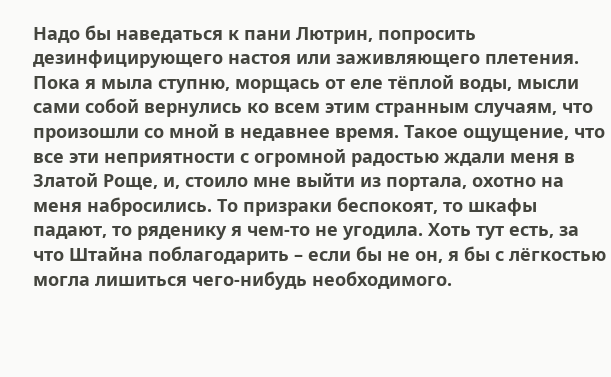Надо бы наведаться к пани Лютрин, попросить дезинфицирующего настоя или заживляющего плетения. Пока я мыла ступню, морщась от еле тёплой воды, мысли сами собой вернулись ко всем этим странным случаям, что произошли со мной в недавнее время. Такое ощущение, что все эти неприятности с огромной радостью ждали меня в Златой Роще, и, стоило мне выйти из портала, охотно на меня набросились. То призраки беспокоят, то шкафы падают, то ряденику я чем-то не угодила. Хоть тут есть, за что Штайна поблагодарить – если бы не он, я бы с лёгкостью могла лишиться чего-нибудь необходимого.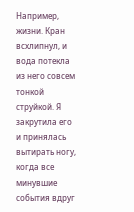Например, жизни. Кран всхлипнул, и вода потекла из него совсем тонкой струйкой. Я закрутила его и принялась вытирать ногу, когда все минувшие события вдруг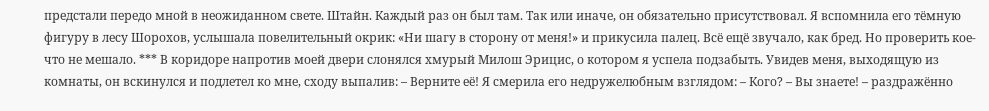предстали передо мной в неожиданном свете. Штайн. Каждый раз он был там. Так или иначе, он обязательно присутствовал. Я вспомнила его тёмную фигуру в лесу Шорохов, услышала повелительный окрик: «Ни шагу в сторону от меня!» и прикусила палец. Всё ещё звучало, как бред. Но проверить кое-что не мешало. *** В коридоре напротив моей двери слонялся хмурый Милош Эрицис, о котором я успела подзабыть. Увидев меня, выходящую из комнаты, он вскинулся и подлетел ко мне, сходу выпалив: – Верните её! Я смерила его недружелюбным взглядом: – Кого? – Вы знаете! – раздражённо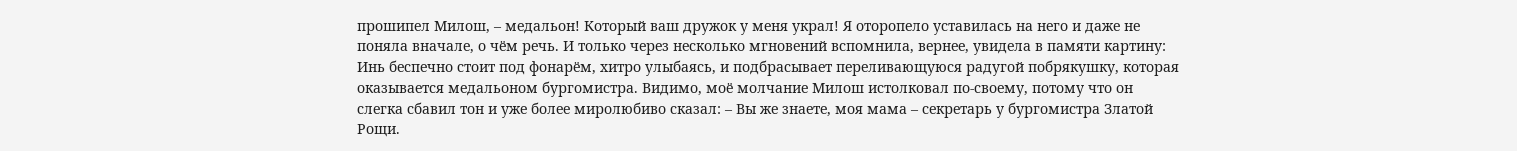прошипел Милош, – медальон! Который ваш дружок у меня украл! Я оторопело уставилась на него и даже не поняла вначале, о чём речь. И только через несколько мгновений вспомнила, вернее, увидела в памяти картину: Инь беспечно стоит под фонарём, хитро улыбаясь, и подбрасывает переливающуюся радугой побрякушку, которая оказывается медальоном бургомистра. Видимо, моё молчание Милош истолковал по-своему, потому что он слегка сбавил тон и уже более миролюбиво сказал: – Вы же знаете, моя мама – секретарь у бургомистра Златой Рощи.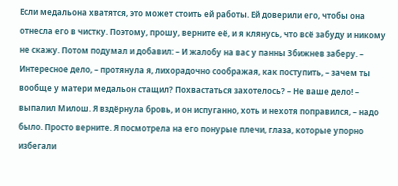Если медальона хватятся, это может стоить ей работы. Ей доверили его, чтобы она отнесла его в чистку. Поэтому, прошу, верните её, и я клянусь, что всё забуду и никому не скажу. Потом подумал и добавил: – И жалобу на вас у панны Збижнев заберу. – Интересное дело, – протянула я, лихорадочно соображая, как поступить, – зачем ты вообще у матери медальон стащил? Похвастаться захотелось? – Не ваше дело! – выпалил Милош. Я вздёрнула бровь, и он испуганно, хоть и нехотя поправился, – надо было. Просто верните. Я посмотрела на его понурые плечи, глаза, которые упорно избегали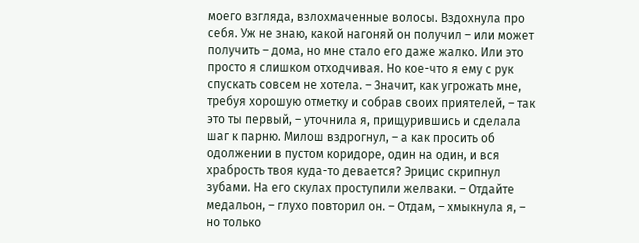моего взгляда, взлохмаченные волосы. Вздохнула про себя. Уж не знаю, какой нагоняй он получил – или может получить – дома, но мне стало его даже жалко. Или это просто я слишком отходчивая. Но кое-что я ему с рук спускать совсем не хотела. – Значит, как угрожать мне, требуя хорошую отметку и собрав своих приятелей, – так это ты первый, – уточнила я, прищурившись и сделала шаг к парню. Милош вздрогнул, – а как просить об одолжении в пустом коридоре, один на один, и вся храбрость твоя куда-то девается? Эрицис скрипнул зубами. На его скулах проступили желваки. – Отдайте медальон, – глухо повторил он. – Отдам, – хмыкнула я, – но только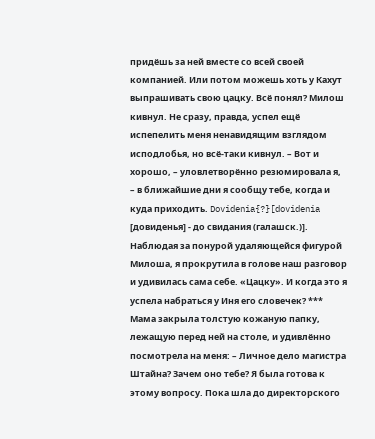придёшь за ней вместе со всей своей компанией. Или потом можешь хоть у Кахут выпрашивать свою цацку. Всё понял? Милош кивнул. Не сразу, правда, успел ещё испепелить меня ненавидящим взглядом исподлобья, но всё-таки кивнул. – Вот и хорошо, – уловлетворённо резюмировала я, – в ближайшие дни я сообщу тебе, когда и куда приходить. Dovidenia{?}[dovidenia [довиденья] - до свидания (галашск.)]. Наблюдая за понурой удаляющейся фигурой Милоша, я прокрутила в голове наш разговор и удивилась сама себе. «Цацку». И когда это я успела набраться у Иня его словечек? *** Мама закрыла толстую кожаную папку, лежащую перед ней на столе, и удивлённо посмотрела на меня: – Личное дело магистра Штайна? Зачем оно тебе? Я была готова к этому вопросу. Пока шла до директорского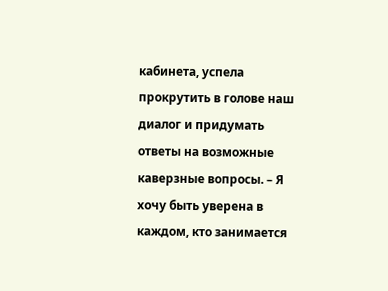кабинета, успела прокрутить в голове наш диалог и придумать ответы на возможные каверзные вопросы. – Я хочу быть уверена в каждом, кто занимается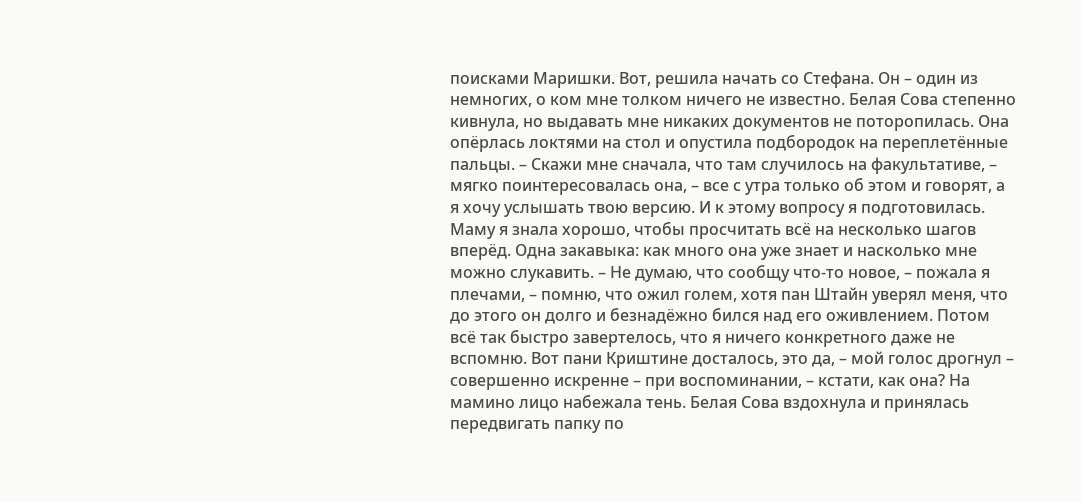поисками Маришки. Вот, решила начать со Стефана. Он – один из немногих, о ком мне толком ничего не известно. Белая Сова степенно кивнула, но выдавать мне никаких документов не поторопилась. Она опёрлась локтями на стол и опустила подбородок на переплетённые пальцы. – Скажи мне сначала, что там случилось на факультативе, – мягко поинтересовалась она, – все с утра только об этом и говорят, а я хочу услышать твою версию. И к этому вопросу я подготовилась. Маму я знала хорошо, чтобы просчитать всё на несколько шагов вперёд. Одна закавыка: как много она уже знает и насколько мне можно слукавить. – Не думаю, что сообщу что-то новое, – пожала я плечами, – помню, что ожил голем, хотя пан Штайн уверял меня, что до этого он долго и безнадёжно бился над его оживлением. Потом всё так быстро завертелось, что я ничего конкретного даже не вспомню. Вот пани Криштине досталось, это да, – мой голос дрогнул – совершенно искренне – при воспоминании, – кстати, как она? На мамино лицо набежала тень. Белая Сова вздохнула и принялась передвигать папку по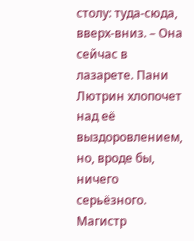столу: туда-сюда, вверх-вниз. – Она сейчас в лазарете. Пани Лютрин хлопочет над её выздоровлением, но, вроде бы, ничего серьёзного. Магистр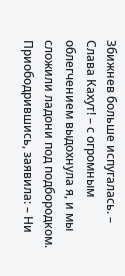Збижнев больше испугалась. – Слава Кахут! – с огромным облегчением выдохнула я, и мы сложили ладони под подбородком. Приободрившись, заявила: – Ни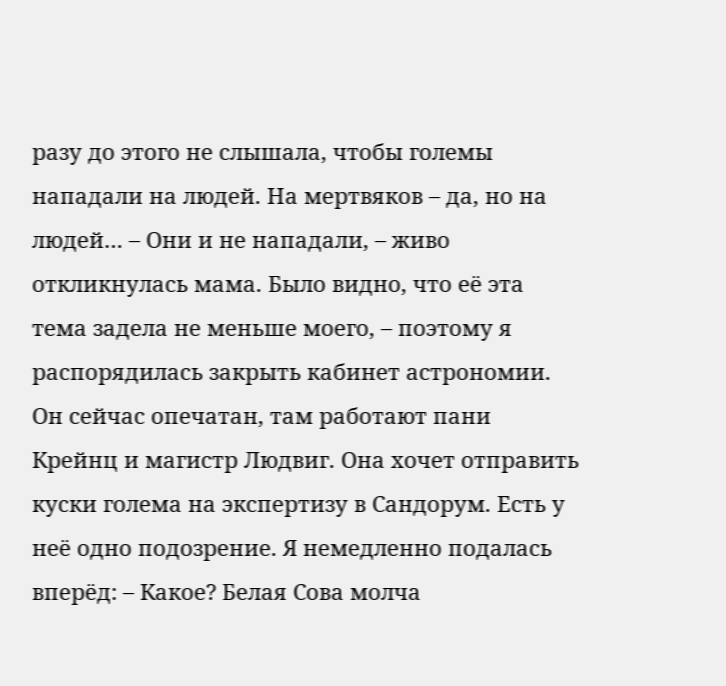разу до этого не слышала, чтобы големы нападали на людей. На мертвяков – да, но на людей… – Они и не нападали, – живо откликнулась мама. Было видно, что её эта тема задела не меньше моего, – поэтому я распорядилась закрыть кабинет астрономии. Он сейчас опечатан, там работают пани Крейнц и магистр Людвиг. Она хочет отправить куски голема на экспертизу в Сандорум. Есть у неё одно подозрение. Я немедленно подалась вперёд: – Какое? Белая Сова молча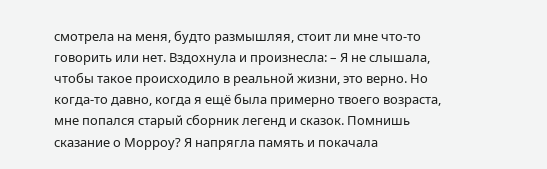смотрела на меня, будто размышляя, стоит ли мне что-то говорить или нет. Вздохнула и произнесла: – Я не слышала, чтобы такое происходило в реальной жизни, это верно. Но когда-то давно, когда я ещё была примерно твоего возраста, мне попался старый сборник легенд и сказок. Помнишь сказание о Морроу? Я напрягла память и покачала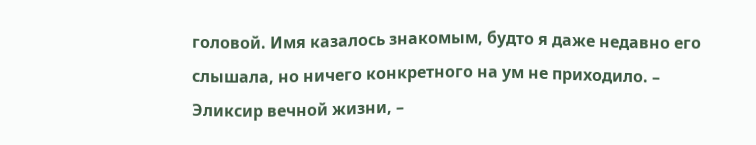головой. Имя казалось знакомым, будто я даже недавно его слышала, но ничего конкретного на ум не приходило. – Эликсир вечной жизни, –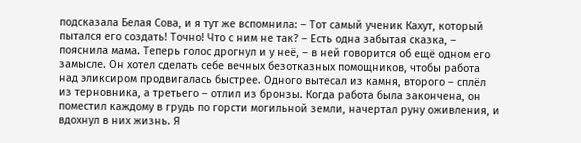подсказала Белая Сова, и я тут же вспомнила: – Тот самый ученик Кахут, который пытался его создать! Точно! Что с ним не так? – Есть одна забытая сказка, – пояснила мама. Теперь голос дрогнул и у неё, – в ней говорится об ещё одном его замысле. Он хотел сделать себе вечных безотказных помощников, чтобы работа над эликсиром продвигалась быстрее. Одного вытесал из камня, второго – сплёл из терновника, а третьего – отлил из бронзы. Когда работа была закончена, он поместил каждому в грудь по горсти могильной земли, начертал руну оживления, и вдохнул в них жизнь. Я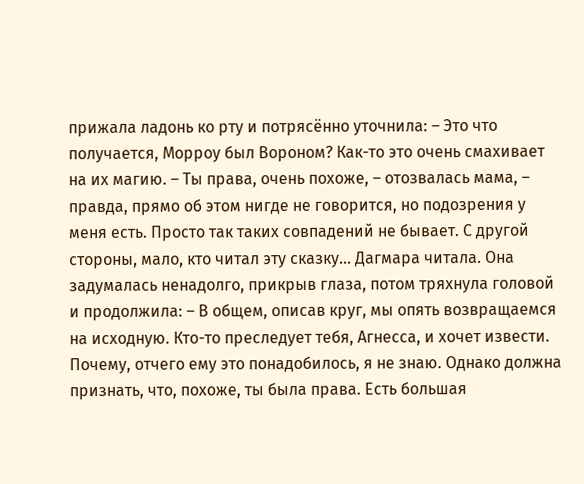прижала ладонь ко рту и потрясённо уточнила: – Это что получается, Морроу был Вороном? Как-то это очень смахивает на их магию. – Ты права, очень похоже, – отозвалась мама, – правда, прямо об этом нигде не говорится, но подозрения у меня есть. Просто так таких совпадений не бывает. С другой стороны, мало, кто читал эту сказку… Дагмара читала. Она задумалась ненадолго, прикрыв глаза, потом тряхнула головой и продолжила: – В общем, описав круг, мы опять возвращаемся на исходную. Кто-то преследует тебя, Агнесса, и хочет извести. Почему, отчего ему это понадобилось, я не знаю. Однако должна признать, что, похоже, ты была права. Есть большая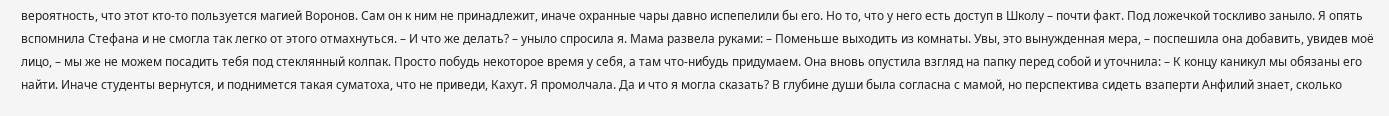вероятность, что этот кто-то пользуется магией Воронов. Сам он к ним не принадлежит, иначе охранные чары давно испепелили бы его. Но то, что у него есть доступ в Школу – почти факт. Под ложечкой тоскливо заныло. Я опять вспомнила Стефана и не смогла так легко от этого отмахнуться. – И что же делать? – уныло спросила я. Мама развела руками: – Поменьше выходить из комнаты. Увы, это вынужденная мера, – поспешила она добавить, увидев моё лицо, – мы же не можем посадить тебя под стеклянный колпак. Просто побудь некоторое время у себя, а там что-нибудь придумаем. Она вновь опустила взгляд на папку перед собой и уточнила: – К концу каникул мы обязаны его найти. Иначе студенты вернутся, и поднимется такая суматоха, что не приведи, Кахут. Я промолчала. Да и что я могла сказать? В глубине души была согласна с мамой, но перспектива сидеть взаперти Анфилий знает, сколько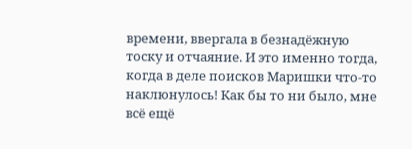времени, ввергала в безнадёжную тоску и отчаяние. И это именно тогда, когда в деле поисков Маришки что-то наклюнулось! Как бы то ни было, мне всё ещё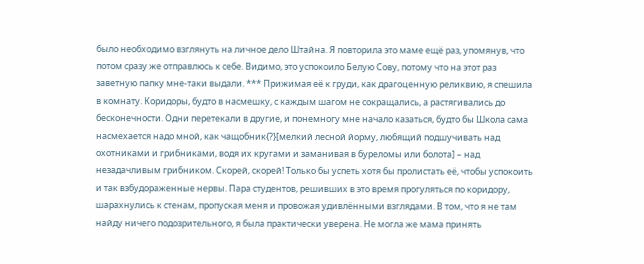было необходимо взглянуть на личное дело Штайна. Я повторила это маме ещё раз, упомянув, что потом сразу же отправлюсь к себе. Видимо, это успокоило Белую Сову, потому что на этот раз заветную папку мне-таки выдали. *** Прижимая её к груди, как драгоценную реликвию, я спешила в комнату. Коридоры, будто в насмешку, с каждым шагом не сокращались, а растягивались до бесконечности. Одни перетекали в другие, и понемногу мне начало казаться, будто бы Школа сама насмехается надо мной, как чащобник{?}[мелкий лесной йорму, любящий подшучивать над охотниками и грибниками, водя их кругами и заманивая в буреломы или болота] – над незадачливым грибником. Скорей, скорей! Только бы успеть хотя бы пролистать её, чтобы успокоить и так взбудораженные нервы. Пара студентов, решивших в это время прогуляться по коридору, шарахнулись к стенам, пропуская меня и провожая удивлёнными взглядами. В том, что я не там найду ничего подозрительного, я была практически уверена. Не могла же мама принять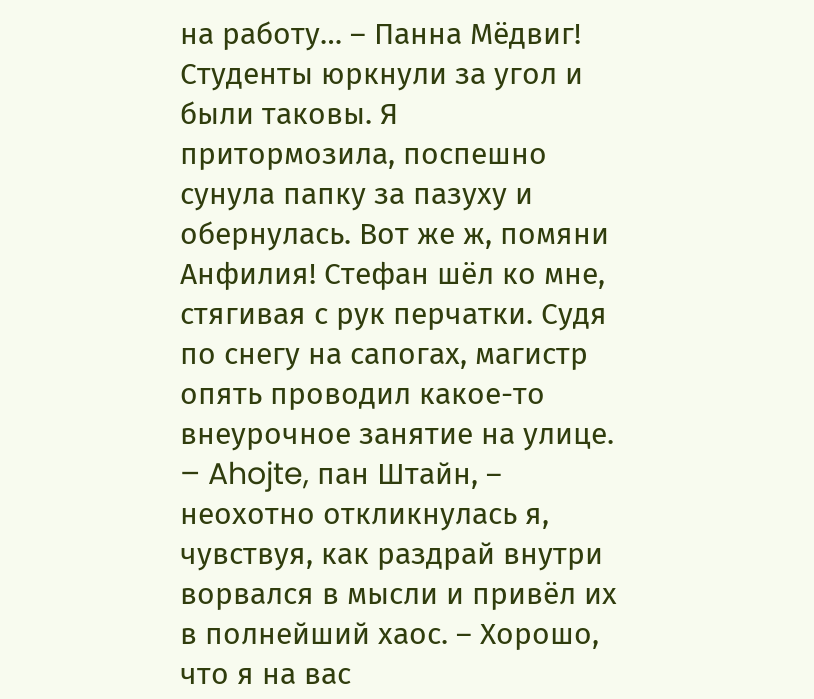на работу… – Панна Мёдвиг! Студенты юркнули за угол и были таковы. Я притормозила, поспешно сунула папку за пазуху и обернулась. Вот же ж, помяни Анфилия! Стефан шёл ко мне, стягивая с рук перчатки. Судя по снегу на сапогах, магистр опять проводил какое-то внеурочное занятие на улице. – Ahojte, пан Штайн, – неохотно откликнулась я, чувствуя, как раздрай внутри ворвался в мысли и привёл их в полнейший хаос. – Хорошо, что я на вас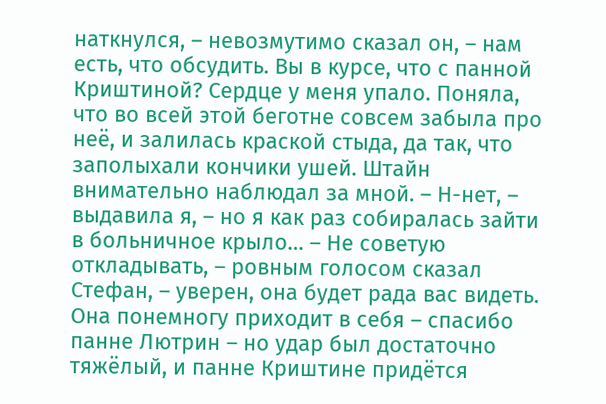наткнулся, – невозмутимо сказал он, – нам есть, что обсудить. Вы в курсе, что с панной Криштиной? Сердце у меня упало. Поняла, что во всей этой беготне совсем забыла про неё, и залилась краской стыда, да так, что заполыхали кончики ушей. Штайн внимательно наблюдал за мной. – Н-нет, – выдавила я, – но я как раз собиралась зайти в больничное крыло… – Не советую откладывать, – ровным голосом сказал Стефан, – уверен, она будет рада вас видеть. Она понемногу приходит в себя – спасибо панне Лютрин – но удар был достаточно тяжёлый, и панне Криштине придётся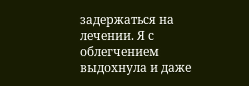задержаться на лечении. Я с облегчением выдохнула и даже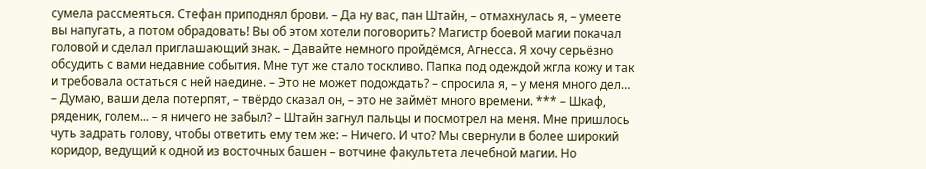сумела рассмеяться. Стефан приподнял брови. – Да ну вас, пан Штайн, – отмахнулась я, – умеете вы напугать, а потом обрадовать! Вы об этом хотели поговорить? Магистр боевой магии покачал головой и сделал приглашающий знак. – Давайте немного пройдёмся, Агнесса. Я хочу серьёзно обсудить с вами недавние события. Мне тут же стало тоскливо. Папка под одеждой жгла кожу и так и требовала остаться с ней наедине. – Это не может подождать? – спросила я, – у меня много дел… – Думаю, ваши дела потерпят, – твёрдо сказал он, – это не займёт много времени. *** – Шкаф, ряденик, голем... – я ничего не забыл? – Штайн загнул пальцы и посмотрел на меня. Мне пришлось чуть задрать голову, чтобы ответить ему тем же: – Ничего. И что? Мы свернули в более широкий коридор, ведущий к одной из восточных башен – вотчине факультета лечебной магии. Но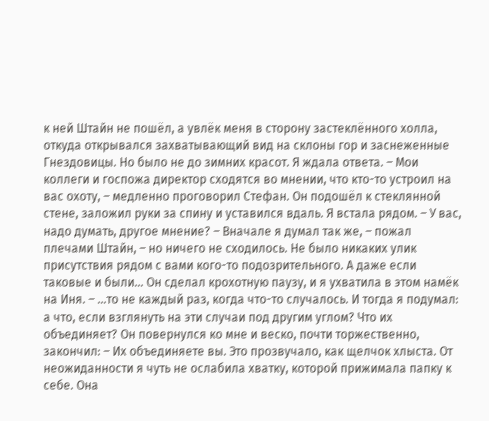к ней Штайн не пошёл, а увлёк меня в сторону застеклённого холла, откуда открывался захватывающий вид на склоны гор и заснеженные Гнездовицы. Но было не до зимних красот. Я ждала ответа. – Мои коллеги и госпожа директор сходятся во мнении, что кто-то устроил на вас охоту, – медленно проговорил Стефан. Он подошёл к стеклянной стене, заложил руки за спину и уставился вдаль. Я встала рядом. – У вас, надо думать, другое мнение? – Вначале я думал так же, – пожал плечами Штайн, – но ничего не сходилось. Не было никаких улик присутствия рядом с вами кого-то подозрительного. А даже если таковые и были… Он сделал крохотную паузу, и я ухватила в этом намёк на Иня. – …то не каждый раз, когда что-то случалось. И тогда я подумал: а что, если взглянуть на эти случаи под другим углом? Что их объединяет? Он повернулся ко мне и веско, почти торжественно, закончил: – Их объединяете вы. Это прозвучало, как щелчок хлыста. От неожиданности я чуть не ослабила хватку, которой прижимала папку к себе. Она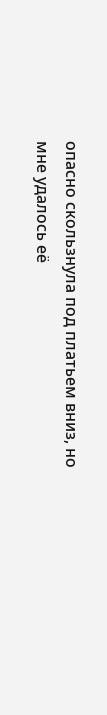опасно скользнула под платьем вниз, но мне удалось её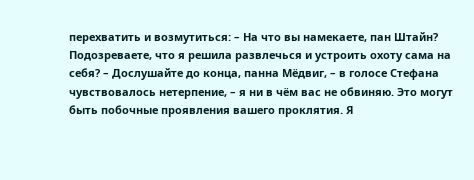перехватить и возмутиться: – На что вы намекаете, пан Штайн? Подозреваете, что я решила развлечься и устроить охоту сама на себя? – Дослушайте до конца, панна Мёдвиг, – в голосе Стефана чувствовалось нетерпение, – я ни в чём вас не обвиняю. Это могут быть побочные проявления вашего проклятия. Я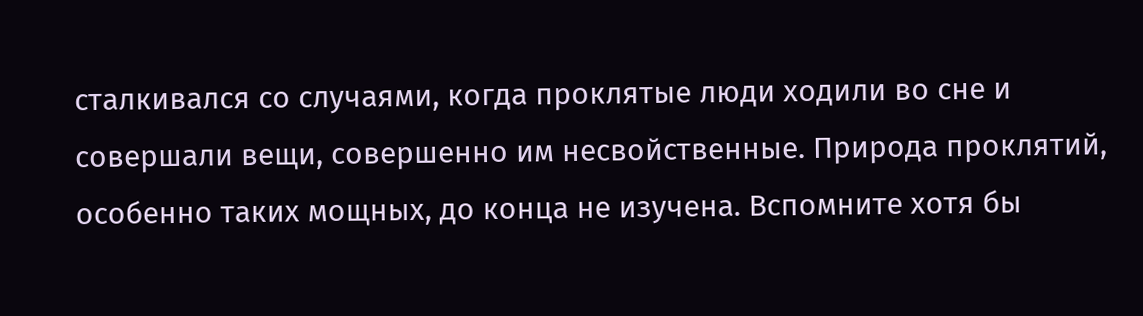сталкивался со случаями, когда проклятые люди ходили во сне и совершали вещи, совершенно им несвойственные. Природа проклятий, особенно таких мощных, до конца не изучена. Вспомните хотя бы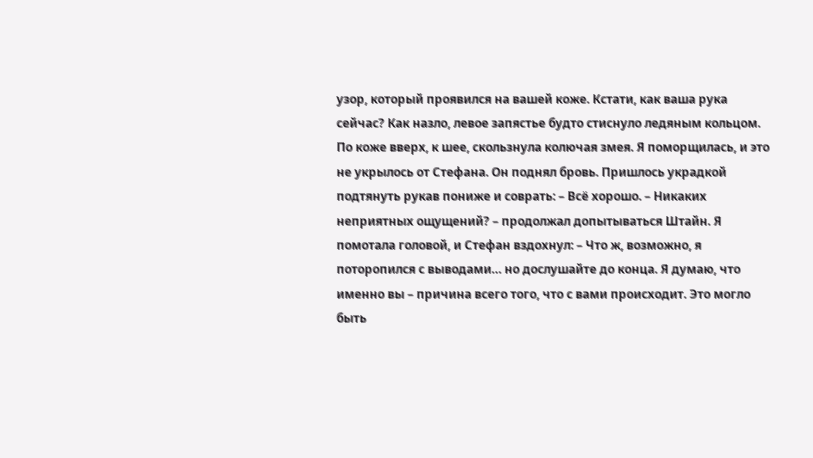узор, который проявился на вашей коже. Кстати, как ваша рука сейчас? Как назло, левое запястье будто стиснуло ледяным кольцом. По коже вверх, к шее, скользнула колючая змея. Я поморщилась, и это не укрылось от Стефана. Он поднял бровь. Пришлось украдкой подтянуть рукав пониже и соврать: – Всё хорошо. – Никаких неприятных ощущений? – продолжал допытываться Штайн. Я помотала головой, и Стефан вздохнул: – Что ж, возможно, я поторопился с выводами… но дослушайте до конца. Я думаю, что именно вы – причина всего того, что с вами происходит. Это могло быть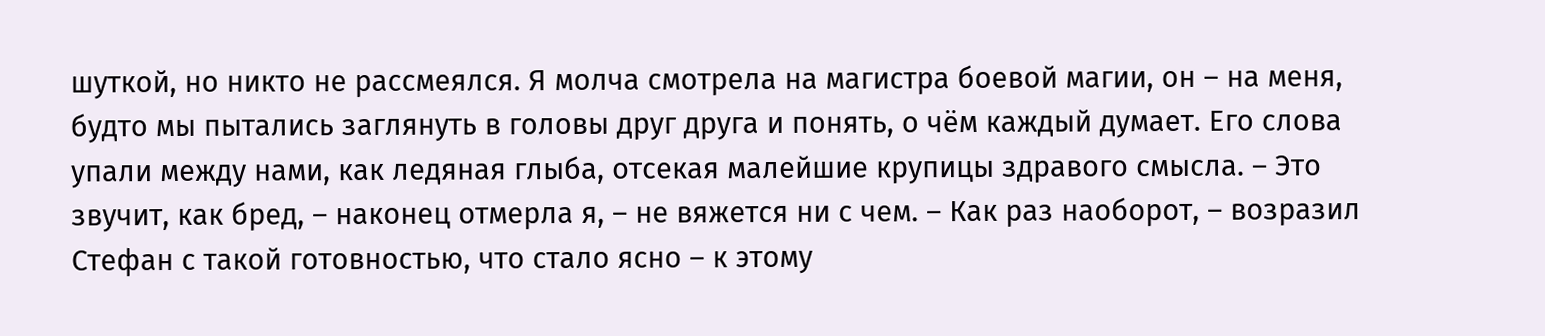шуткой, но никто не рассмеялся. Я молча смотрела на магистра боевой магии, он – на меня, будто мы пытались заглянуть в головы друг друга и понять, о чём каждый думает. Его слова упали между нами, как ледяная глыба, отсекая малейшие крупицы здравого смысла. – Это звучит, как бред, – наконец отмерла я, – не вяжется ни с чем. – Как раз наоборот, – возразил Стефан с такой готовностью, что стало ясно – к этому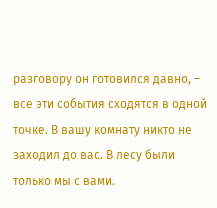разговору он готовился давно, – все эти события сходятся в одной точке. В вашу комнату никто не заходил до вас. В лесу были только мы с вами.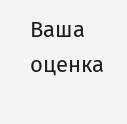Ваша оценка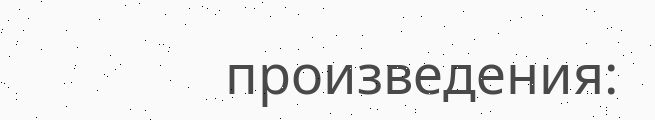произведения: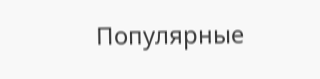Популярные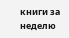книги за неделю